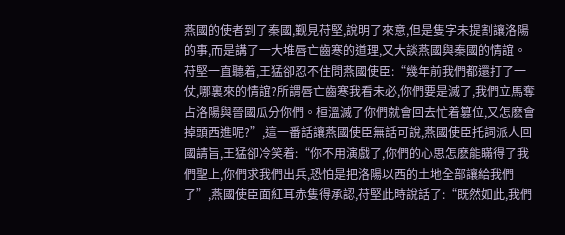燕國的使者到了秦國,觐見苻堅,說明了來意,但是隻字未提割讓洛陽的事,而是講了一大堆唇亡齒寒的道理,又大談燕國與秦國的情誼。苻堅一直聽着,王猛卻忍不住問燕國使臣:“幾年前我們都還打了一仗,哪裏來的情誼?所謂唇亡齒寒我看未必,你們要是滅了,我們立馬奪占洛陽與晉國瓜分你們。桓溫滅了你們就會回去忙着篡位,又怎麽會掉頭西進呢?”,這一番話讓燕國使臣無話可說,燕國使臣托詞派人回國請旨,王猛卻冷笑着:“你不用演戲了,你們的心思怎麽能瞞得了我們聖上,你們求我們出兵,恐怕是把洛陽以西的土地全部讓給我們了”,燕國使臣面紅耳赤隻得承認,苻堅此時說話了:“既然如此,我們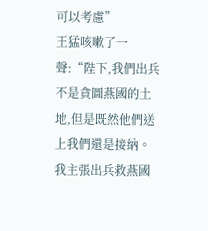可以考慮”
王猛咳嗽了一聲:“陛下,我們出兵不是貪圖燕國的土地,但是既然他們送上我們還是接納。我主張出兵救燕國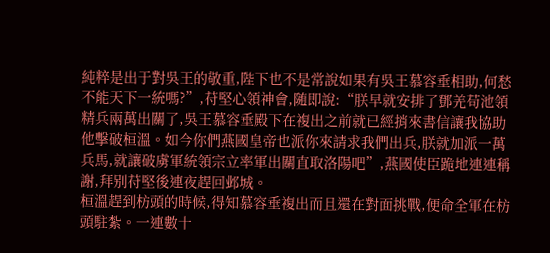純粹是出于對吳王的敬重,陛下也不是常說如果有吳王慕容垂相助,何愁不能天下一統嗎?”,苻堅心領神會,随即說:“朕早就安排了鄧羌苟池領精兵兩萬出關了,吳王慕容垂殿下在複出之前就已經捎來書信讓我協助他擊破桓溫。如今你們燕國皇帝也派你來請求我們出兵,朕就加派一萬兵馬,就讓破虜軍統領宗立率軍出關直取洛陽吧”,燕國使臣跪地連連稱謝,拜别苻堅後連夜趕回邺城。
桓溫趕到枋頭的時候,得知慕容垂複出而且還在對面挑戰,便命全軍在枋頭駐紮。一連數十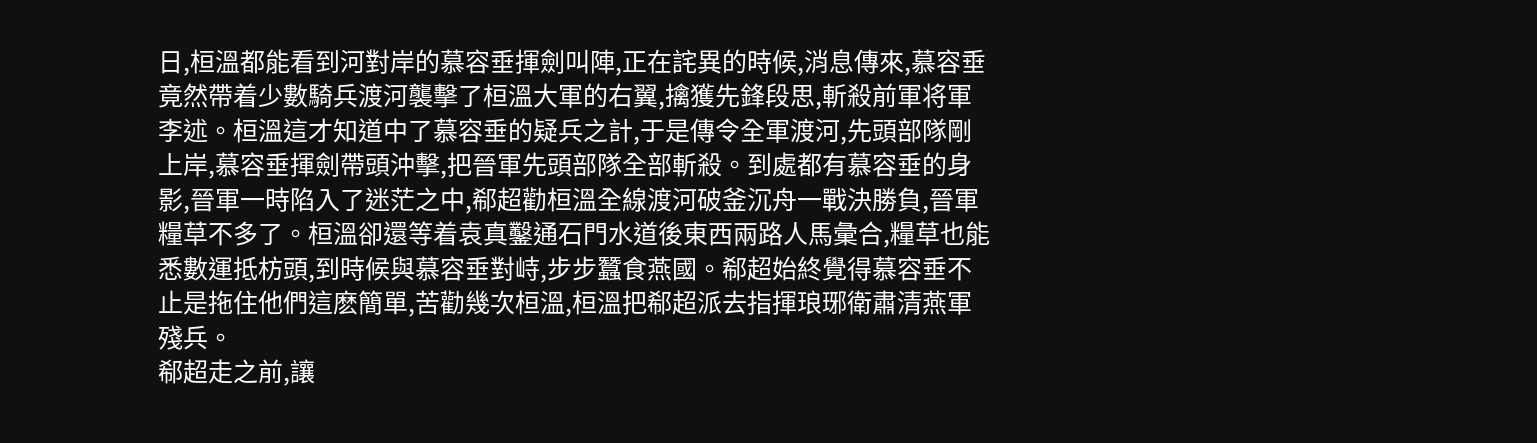日,桓溫都能看到河對岸的慕容垂揮劍叫陣,正在詫異的時候,消息傳來,慕容垂竟然帶着少數騎兵渡河襲擊了桓溫大軍的右翼,擒獲先鋒段思,斬殺前軍将軍李述。桓溫這才知道中了慕容垂的疑兵之計,于是傳令全軍渡河,先頭部隊剛上岸,慕容垂揮劍帶頭沖擊,把晉軍先頭部隊全部斬殺。到處都有慕容垂的身影,晉軍一時陷入了迷茫之中,郗超勸桓溫全線渡河破釜沉舟一戰決勝負,晉軍糧草不多了。桓溫卻還等着袁真鑿通石門水道後東西兩路人馬彙合,糧草也能悉數運抵枋頭,到時候與慕容垂對峙,步步蠶食燕國。郗超始終覺得慕容垂不止是拖住他們這麽簡單,苦勸幾次桓溫,桓溫把郗超派去指揮琅琊衛肅清燕軍殘兵。
郗超走之前,讓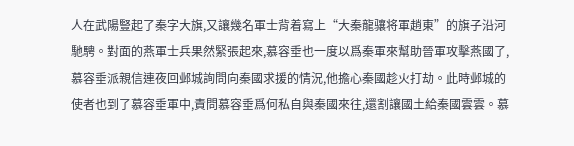人在武陽豎起了秦字大旗,又讓幾名軍士背着寫上“大秦龍骧将軍趙東”的旗子沿河馳騁。對面的燕軍士兵果然緊張起來,慕容垂也一度以爲秦軍來幫助晉軍攻擊燕國了,慕容垂派親信連夜回邺城詢問向秦國求援的情況,他擔心秦國趁火打劫。此時邺城的使者也到了慕容垂軍中,責問慕容垂爲何私自與秦國來往,還割讓國土給秦國雲雲。慕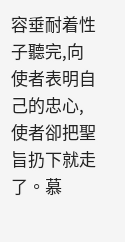容垂耐着性子聽完,向使者表明自己的忠心,使者卻把聖旨扔下就走了。慕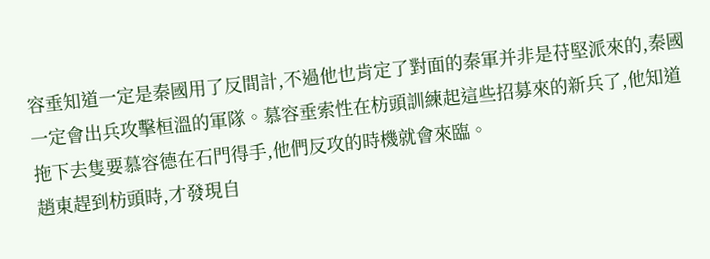容垂知道一定是秦國用了反間計,不過他也肯定了對面的秦軍并非是苻堅派來的,秦國一定會出兵攻擊桓溫的軍隊。慕容垂索性在枋頭訓練起這些招募來的新兵了,他知道拖下去隻要慕容德在石門得手,他們反攻的時機就會來臨。
趙東趕到枋頭時,才發現自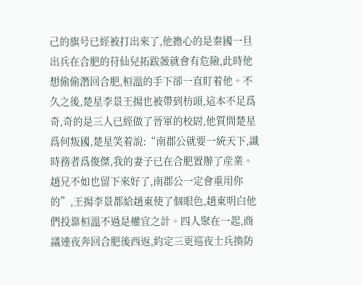己的旗号已經被打出來了,他擔心的是秦國一旦出兵在合肥的苻仙兒拓跋薇就會有危險,此時他想偷偷潛回合肥,桓溫的手下卻一直盯着他。不久之後,楚星李景王揚也被帶到枋頭,這本不足爲奇,奇的是三人已經做了晉軍的校尉,他質問楚星爲何叛國,楚星笑着說:“南郡公就要一統天下,識時務者爲俊傑,我的妻子已在合肥置辦了産業。趙兄不如也留下來好了,南郡公一定會重用你的”,王揚李景都給趙東使了個眼色,趙東明白他們投靠桓溫不過是權宜之計。四人聚在一起,商議連夜奔回合肥後西返,約定三更巡夜士兵換防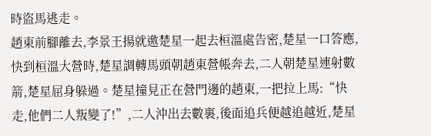時盜馬逃走。
趙東前腳離去,李景王揚就邀楚星一起去桓溫處告密,楚星一口答應,快到桓溫大營時,楚星調轉馬頭朝趙東營帳奔去,二人朝楚星連射數箭,楚星屈身躲過。楚星撞見正在營門邊的趙東,一把拉上馬:“快走,他們二人叛變了!”,二人沖出去數裏,後面追兵便越追越近,楚星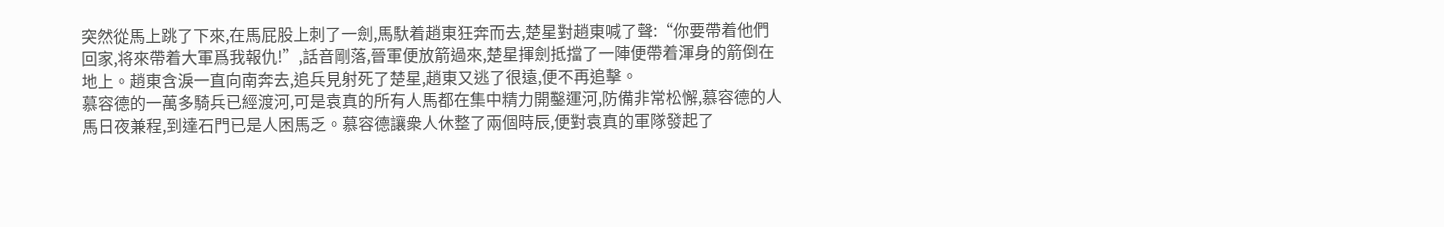突然從馬上跳了下來,在馬屁股上刺了一劍,馬馱着趙東狂奔而去,楚星對趙東喊了聲:“你要帶着他們回家,将來帶着大軍爲我報仇!”,話音剛落,晉軍便放箭過來,楚星揮劍抵擋了一陣便帶着渾身的箭倒在地上。趙東含淚一直向南奔去,追兵見射死了楚星,趙東又逃了很遠,便不再追擊。
慕容德的一萬多騎兵已經渡河,可是袁真的所有人馬都在集中精力開鑿運河,防備非常松懈,慕容德的人馬日夜兼程,到達石門已是人困馬乏。慕容德讓衆人休整了兩個時辰,便對袁真的軍隊發起了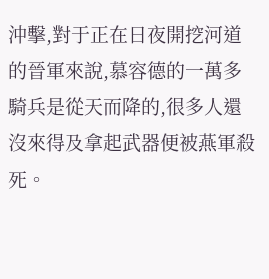沖擊,對于正在日夜開挖河道的晉軍來說,慕容德的一萬多騎兵是從天而降的,很多人還沒來得及拿起武器便被燕軍殺死。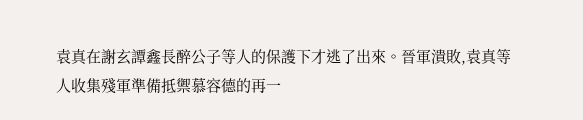袁真在謝玄譚鑫長醉公子等人的保護下才逃了出來。晉軍潰敗,袁真等人收集殘軍準備抵禦慕容德的再一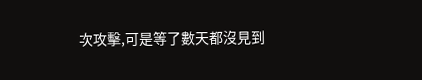次攻擊,可是等了數天都沒見到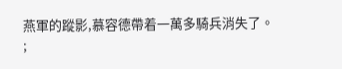燕軍的蹤影,慕容德帶着一萬多騎兵消失了。
;